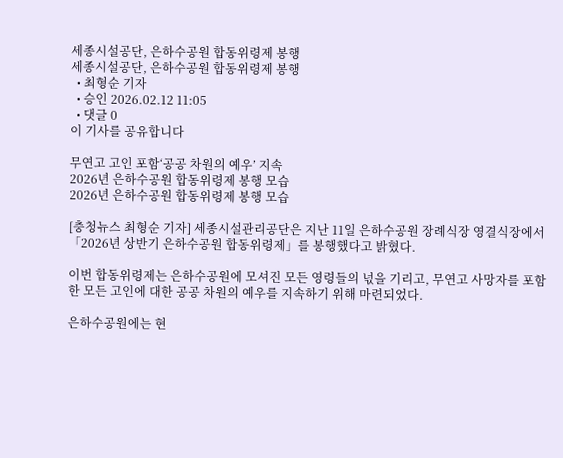세종시설공단, 은하수공원 합동위령제 봉행
세종시설공단, 은하수공원 합동위령제 봉행
  • 최형순 기자
  • 승인 2026.02.12 11:05
  • 댓글 0
이 기사를 공유합니다

무연고 고인 포함‘공공 차원의 예우’ 지속
2026년 은하수공원 합동위령제 봉행 모습
2026년 은하수공원 합동위령제 봉행 모습

[충청뉴스 최형순 기자] 세종시설관리공단은 지난 11일 은하수공원 장례식장 영결식장에서「2026년 상반기 은하수공원 합동위령제」를 봉행했다고 밝혔다.

이번 합동위령제는 은하수공원에 모셔진 모든 영령들의 넋을 기리고, 무연고 사망자를 포함한 모든 고인에 대한 공공 차원의 예우를 지속하기 위해 마련되었다.

은하수공원에는 현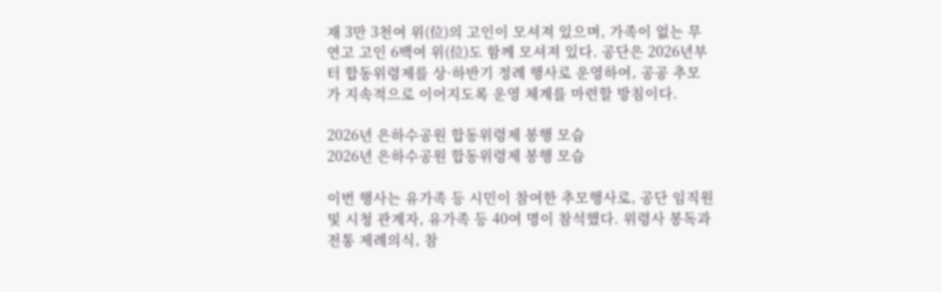재 3만 3천여 위(位)의 고인이 모셔져 있으며, 가족이 없는 무연고 고인 6백여 위(位)도 함께 모셔져 있다. 공단은 2026년부터 합동위령제를 상·하반기 정례 행사로 운영하여, 공공 추모가 지속적으로 이어지도록 운영 체계를 마련할 방침이다.

2026년 은하수공원 합동위령제 봉행 모습
2026년 은하수공원 합동위령제 봉행 모습

이번 행사는 유가족 등 시민이 참여한 추모행사로, 공단 임직원 및 시청 관계자, 유가족 등 40여 명이 참석했다. 위령사 봉독과 전통 제례의식, 참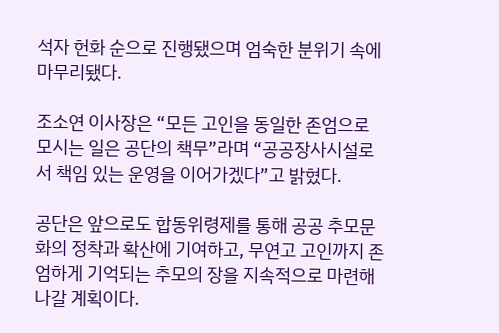석자 헌화 순으로 진행됐으며 엄숙한 분위기 속에 마무리됐다.

조소연 이사장은 “모든 고인을 동일한 존엄으로 모시는 일은 공단의 책무”라며 “공공장사시설로서 책임 있는 운영을 이어가겠다”고 밝혔다.

공단은 앞으로도 합동위령제를 통해 공공 추모문화의 정착과 확산에 기여하고, 무연고 고인까지 존엄하게 기억되는 추모의 장을 지속적으로 마련해 나갈 계획이다.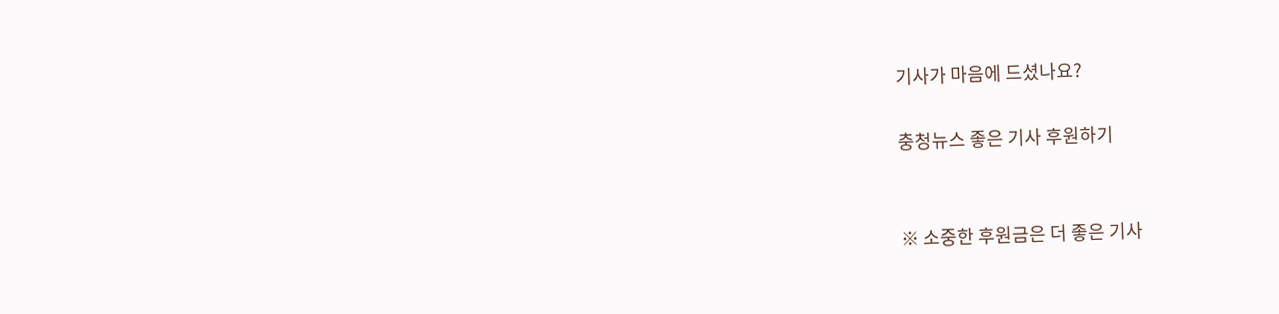기사가 마음에 드셨나요?

충청뉴스 좋은 기사 후원하기


※ 소중한 후원금은 더 좋은 기사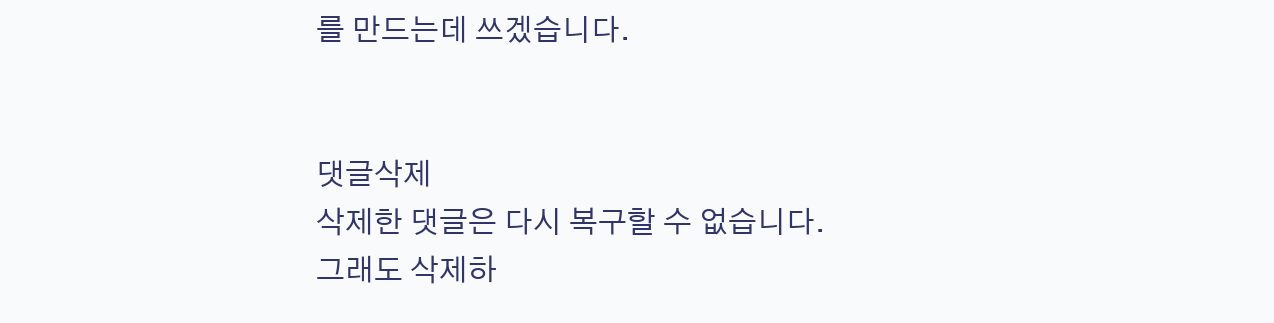를 만드는데 쓰겠습니다.


댓글삭제
삭제한 댓글은 다시 복구할 수 없습니다.
그래도 삭제하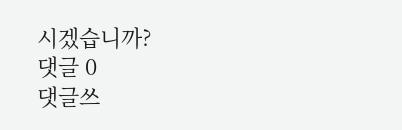시겠습니까?
댓글 0
댓글쓰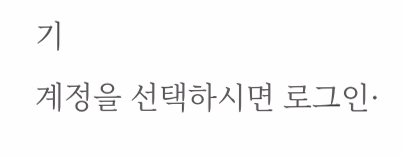기
계정을 선택하시면 로그인·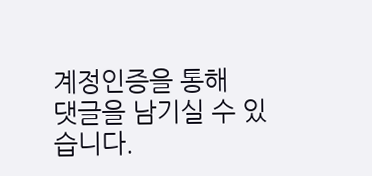계정인증을 통해
댓글을 남기실 수 있습니다.